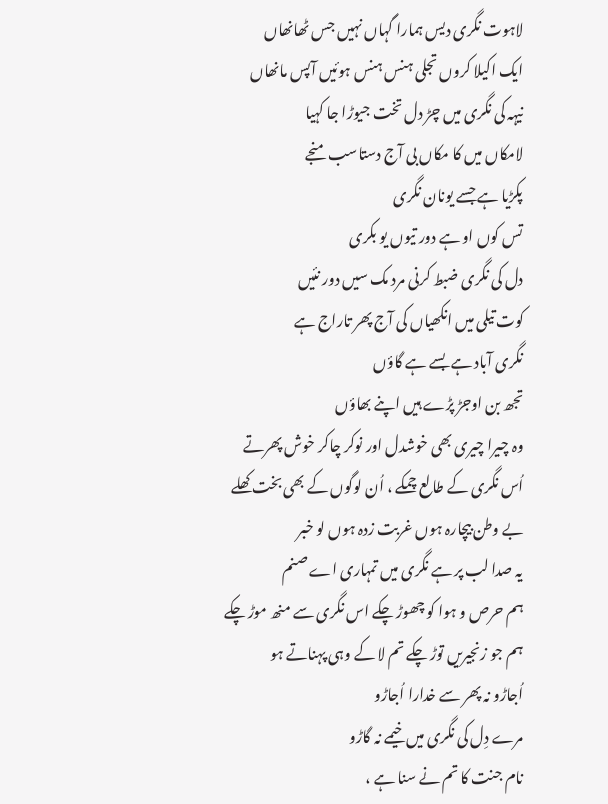لاہوت نگری دیس ہمارا گہاں نہیں جس ٹھانھاں
ایک اکیلا کروں تجلی ہنس ہنس ہوئیں آپس مانھاں
نیہہ کی نگری میں چڑ دل تخت جیوڑا جا کہیا
لامکاں میں کا مکاں بی آج دستاسب منجے
پکڑیا ہے جسے یونان نگری
تس کوں او ہے دور تیوں یو بکری
دل کی نگری ضبط کرنی مرد مک سیں دور نئیں
کوت تیلی میں انکھیاں کی آج پھر تاراج ہے
نگری آباد ہے بسے ہے گاؤں
تجھ بن اوجڑ پڑے ہیں اپنے بھاؤں
وہ چیرا چیری بھی خوشدل اور نوکر چاکر خوش پھرتے
اُس نگری کے طالع چمکے ، اُن لوگوں کے بھی بخت کھلے
بے وطن بیچارہ ہوں غربت زدہ ہوں لو خبر
یہ صدا لب پر ہے نگری میں تمہاری اے صنم
ہم حرص و ہوا کو چھوڑ چکے اس نگری سے منھ موڑ چکے
ہم جو زنجیریں توڑ چکے تم لا کے وہی پہناتے ہو
اُجاڑو نہ پھر سے خدارا اُجاڑو
مرے دِل کی نگری میں خیمے نہ گاڑو
نام جنت کا تم نے سنا ہے ،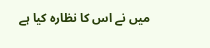میں نے اس کا نظارہ کیا ہے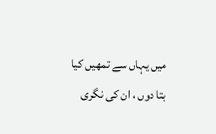میں یہاں سے تمھیں کیا بتا دوں ، ان کی نگری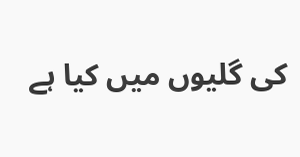کی گلیوں میں کیا ہے